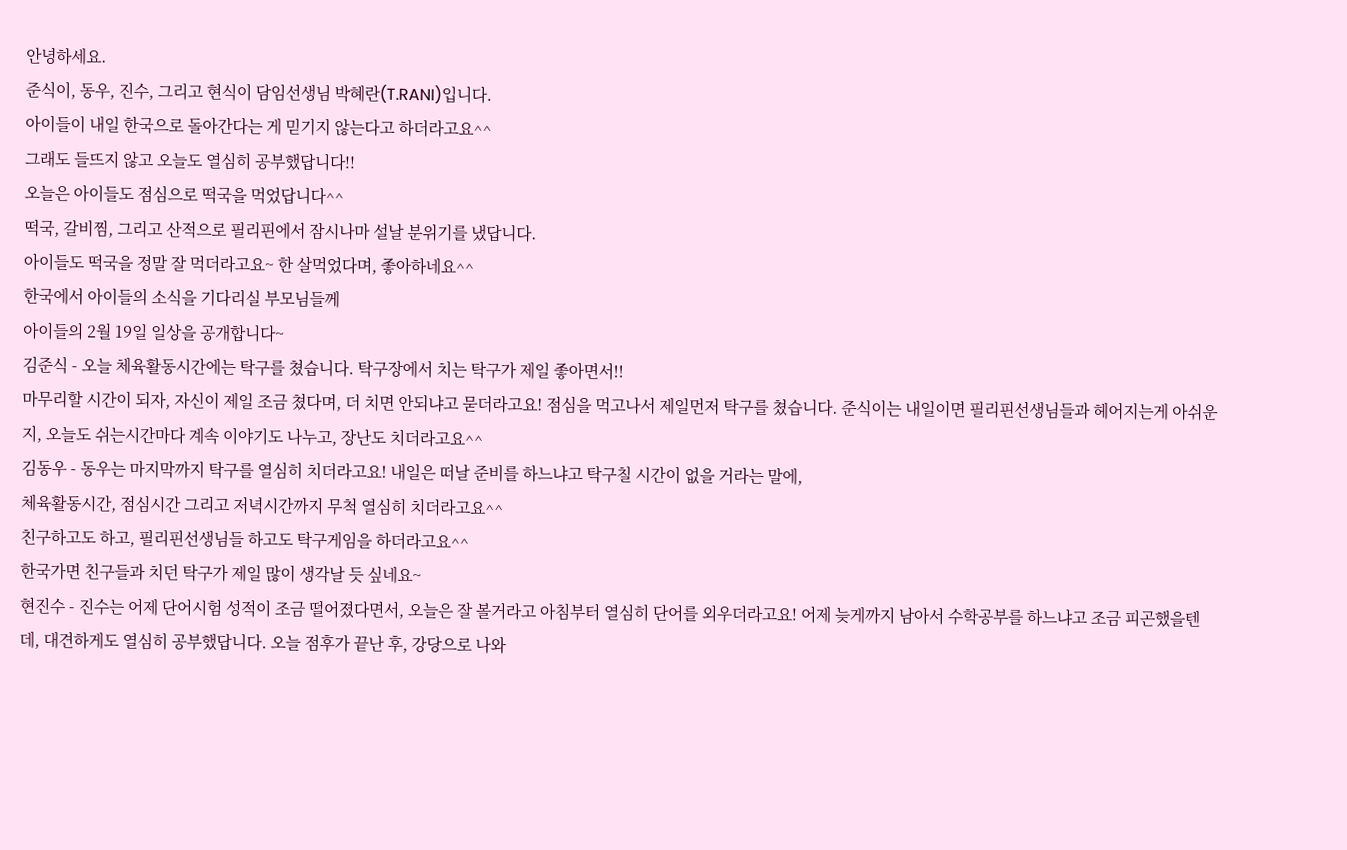안녕하세요.
준식이, 동우, 진수, 그리고 현식이 담임선생님 박혜란(T.RANI)입니다.
아이들이 내일 한국으로 돌아간다는 게 믿기지 않는다고 하더라고요^^
그래도 들뜨지 않고 오늘도 열심히 공부했답니다!!
오늘은 아이들도 점심으로 떡국을 먹었답니다^^
떡국, 갈비찜, 그리고 산적으로 필리핀에서 잠시나마 설날 분위기를 냈답니다.
아이들도 떡국을 정말 잘 먹더라고요~ 한 살먹었다며, 좋아하네요^^
한국에서 아이들의 소식을 기다리실 부모님들께
아이들의 2월 19일 일상을 공개합니다~
김준식 - 오늘 체육활동시간에는 탁구를 쳤습니다. 탁구장에서 치는 탁구가 제일 좋아면서!!
마무리할 시간이 되자, 자신이 제일 조금 쳤다며, 더 치면 안되냐고 묻더라고요! 점심을 먹고나서 제일먼저 탁구를 쳤습니다. 준식이는 내일이면 필리핀선생님들과 헤어지는게 아쉬운지, 오늘도 쉬는시간마다 계속 이야기도 나누고, 장난도 치더라고요^^
김동우 - 동우는 마지막까지 탁구를 열심히 치더라고요! 내일은 떠날 준비를 하느냐고 탁구칠 시간이 없을 거라는 말에,
체육활동시간, 점심시간 그리고 저녁시간까지 무척 열심히 치더라고요^^
친구하고도 하고, 필리핀선생님들 하고도 탁구게임을 하더라고요^^
한국가면 친구들과 치던 탁구가 제일 많이 생각날 듯 싶네요~
현진수 - 진수는 어제 단어시험 성적이 조금 떨어졌다면서, 오늘은 잘 볼거라고 아침부터 열심히 단어를 외우더라고요! 어제 늦게까지 남아서 수학공부를 하느냐고 조금 피곤했을텐데, 대견하게도 열심히 공부했답니다. 오늘 점후가 끝난 후, 강당으로 나와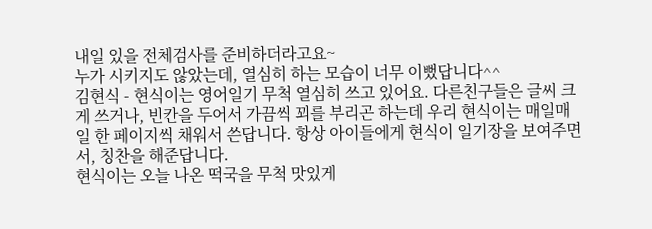내일 있을 전체검사를 준비하더라고요~
누가 시키지도 않았는데, 열심히 하는 모습이 너무 이뻤답니다^^
김현식 - 현식이는 영어일기 무척 열심히 쓰고 있어요. 다른친구들은 글씨 크게 쓰거나, 빈칸을 두어서 가끔씩 꾀를 부리곤 하는데 우리 현식이는 매일매일 한 페이지씩 채워서 쓴답니다. 항상 아이들에게 현식이 일기장을 보여주면서, 칭찬을 해준답니다.
현식이는 오늘 나온 떡국을 무척 맛있게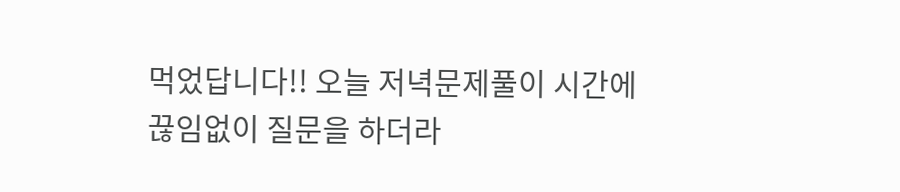먹었답니다!! 오늘 저녁문제풀이 시간에 끊임없이 질문을 하더라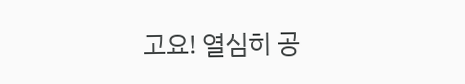고요! 열심히 공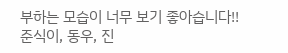부하는 모습이 너무 보기 좋아습니다!!
준식이, 동우, 진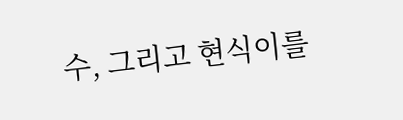수, 그리고 현식이를